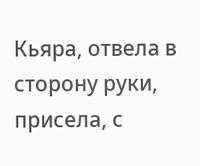Кьяра, отвела в сторону руки, присела, с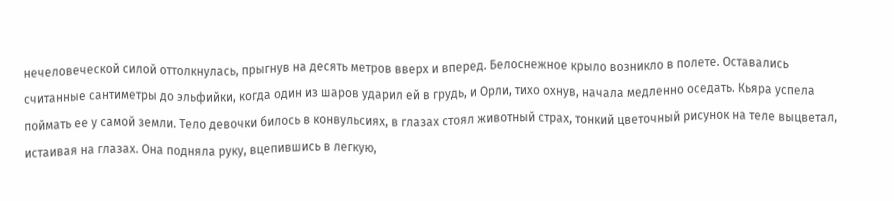нечеловеческой силой оттолкнулась, прыгнув на десять метров вверх и вперед. Белоснежное крыло возникло в полете. Оставались считанные сантиметры до эльфийки, когда один из шаров ударил ей в грудь, и Орли, тихо охнув, начала медленно оседать. Кьяра успела поймать ее у самой земли. Тело девочки билось в конвульсиях, в глазах стоял животный страх, тонкий цветочный рисунок на теле выцветал, истаивая на глазах. Она подняла руку, вцепившись в легкую,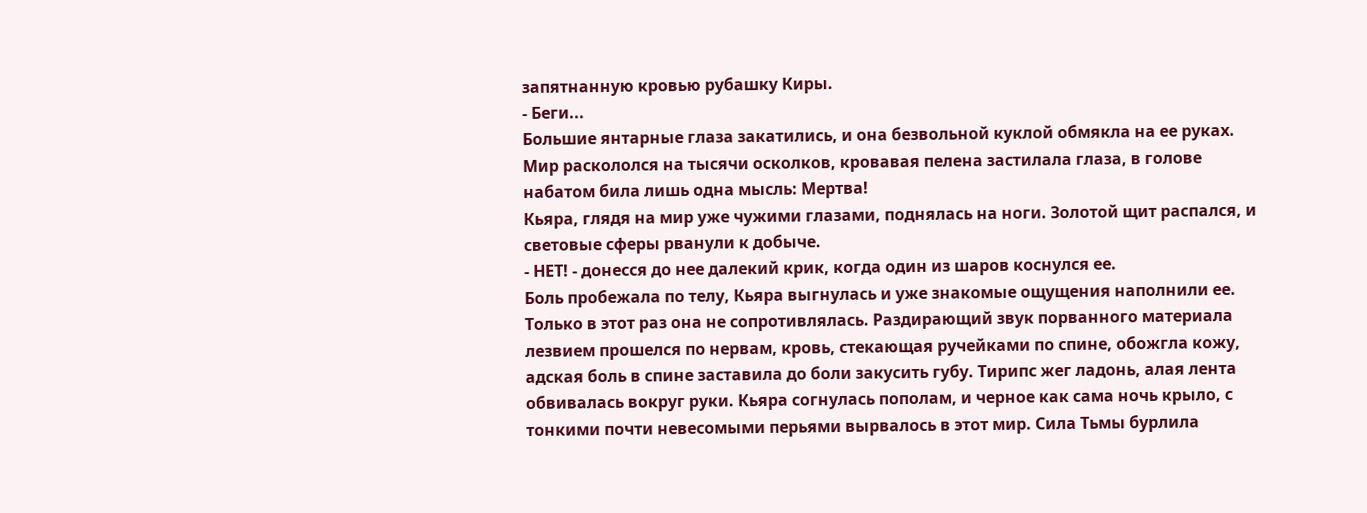запятнанную кровью рубашку Киры.
- Беги...
Большие янтарные глаза закатились, и она безвольной куклой обмякла на ее руках.
Мир раскололся на тысячи осколков, кровавая пелена застилала глаза, в голове набатом била лишь одна мысль: Мертва!
Кьяра, глядя на мир уже чужими глазами, поднялась на ноги. Золотой щит распался, и световые сферы рванули к добыче.
- НЕТ! - донесся до нее далекий крик, когда один из шаров коснулся ее.
Боль пробежала по телу, Кьяра выгнулась и уже знакомые ощущения наполнили ее. Только в этот раз она не сопротивлялась. Раздирающий звук порванного материала лезвием прошелся по нервам, кровь, стекающая ручейками по спине, обожгла кожу, адская боль в спине заставила до боли закусить губу. Тирипс жег ладонь, алая лента обвивалась вокруг руки. Кьяра согнулась пополам, и черное как сама ночь крыло, с тонкими почти невесомыми перьями вырвалось в этот мир. Сила Тьмы бурлила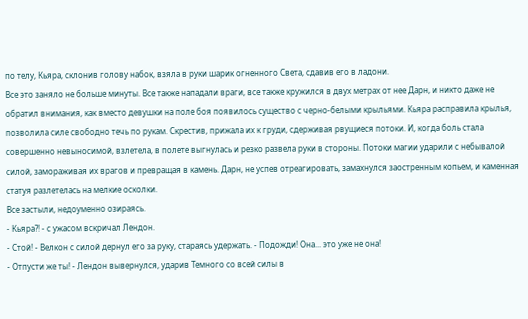по телу, Кьяра, склонив голову набок, взяла в руки шарик огненного Света, сдавив его в ладони.
Все это заняло не больше минуты. Все также нападали враги, все также кружился в двух метрах от нее Дарн, и никто даже не обратил внимания, как вместо девушки на поле боя появилось существо с черно-белыми крыльями. Кьяра расправила крылья, позволила силе свободно течь по рукам. Скрестив, прижала их к груди, сдерживая рвущиеся потоки. И, когда боль стала совершенно невыносимой, взлетела, в полете выгнулась и резко развела руки в стороны. Потоки магии ударили с небывалой силой, замораживая их врагов и превращая в камень. Дарн, не успев отреагировать, замахнулся заостренным копьем, и каменная статуя разлетелась на мелкие осколки.
Все застыли, недоуменно озираясь.
- Кьяра?! - с ужасом вскричал Лендон.
- Стой! - Велкон с силой дернул его за руку, стараясь удержать. - Подожди! Она... это уже не она!
- Отпусти же ты! - Лендон вывернулся, ударив Темного со всей силы в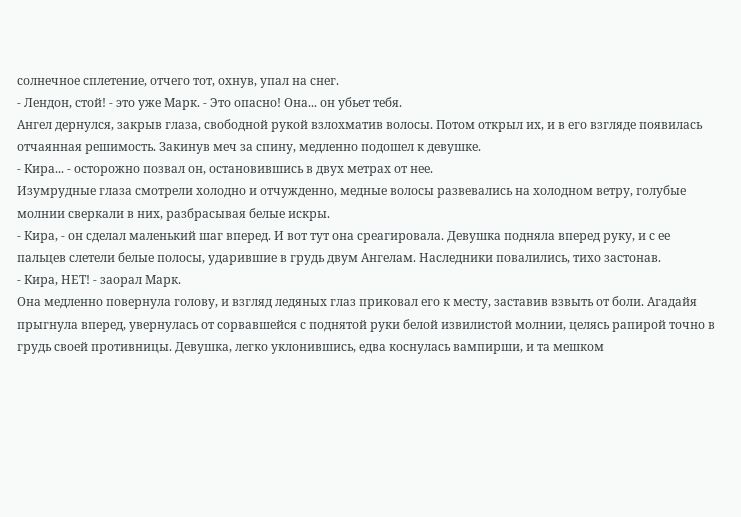солнечное сплетение, отчего тот, охнув, упал на снег.
- Лендон, стой! - это уже Марк. - Это опасно! Она... он убьет тебя.
Ангел дернулся, закрыв глаза, свободной рукой взлохматив волосы. Потом открыл их, и в его взгляде появилась отчаянная решимость. Закинув меч за спину, медленно подошел к девушке.
- Кира... - осторожно позвал он, остановившись в двух метрах от нее.
Изумрудные глаза смотрели холодно и отчужденно, медные волосы развевались на холодном ветру, голубые молнии сверкали в них, разбрасывая белые искры.
- Кира, - он сделал маленький шаг вперед. И вот тут она среагировала. Девушка подняла вперед руку, и с ее пальцев слетели белые полосы, ударившие в грудь двум Ангелам. Наследники повалились, тихо застонав.
- Кира, НЕТ! - заорал Марк.
Она медленно повернула голову, и взгляд ледяных глаз приковал его к месту, заставив взвыть от боли. Агадайя прыгнула вперед, увернулась от сорвавшейся с поднятой руки белой извилистой молнии, целясь рапирой точно в грудь своей противницы. Девушка, легко уклонившись, едва коснулась вампирши, и та мешком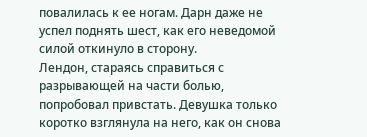повалилась к ее ногам. Дарн даже не успел поднять шест, как его неведомой силой откинуло в сторону.
Лендон, стараясь справиться с разрывающей на части болью, попробовал привстать. Девушка только коротко взглянула на него, как он снова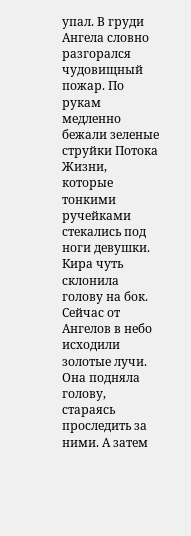упал. В груди Ангела словно разгорался чудовищный пожар. По рукам медленно бежали зеленые струйки Потока Жизни, которые тонкими ручейками стекались под ноги девушки.
Кира чуть склонила голову на бок. Сейчас от Ангелов в небо исходили золотые лучи. Она подняла голову, стараясь проследить за ними. А затем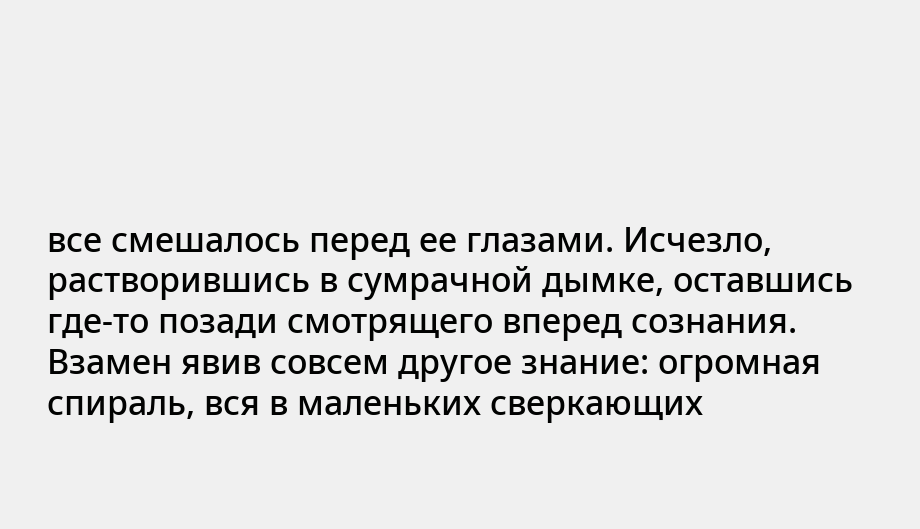все смешалось перед ее глазами. Исчезло, растворившись в сумрачной дымке, оставшись где-то позади смотрящего вперед сознания. Взамен явив совсем другое знание: огромная спираль, вся в маленьких сверкающих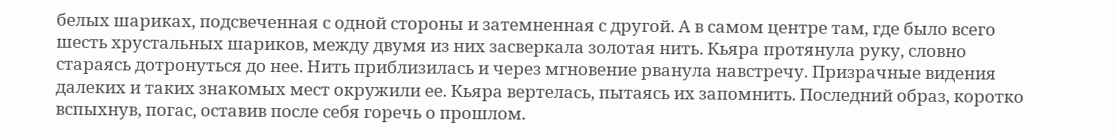белых шариках, подсвеченная с одной стороны и затемненная с другой. А в самом центре там, где было всего шесть хрустальных шариков, между двумя из них засверкала золотая нить. Кьяра протянула руку, словно стараясь дотронуться до нее. Нить приблизилась и через мгновение рванула навстречу. Призрачные видения далеких и таких знакомых мест окружили ее. Кьяра вертелась, пытаясь их запомнить. Последний образ, коротко вспыхнув, погас, оставив после себя горечь о прошлом.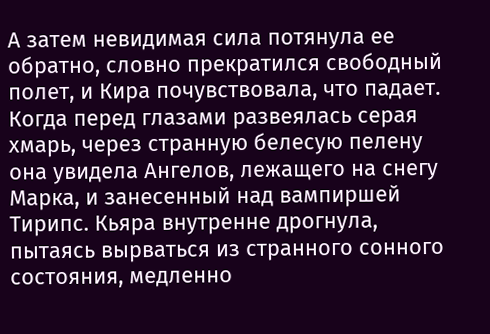А затем невидимая сила потянула ее обратно, словно прекратился свободный полет, и Кира почувствовала, что падает. Когда перед глазами развеялась серая хмарь, через странную белесую пелену она увидела Ангелов, лежащего на снегу Марка, и занесенный над вампиршей Тирипс. Кьяра внутренне дрогнула, пытаясь вырваться из странного сонного состояния, медленно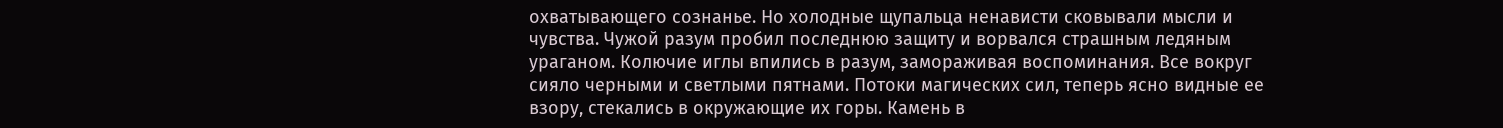охватывающего сознанье. Но холодные щупальца ненависти сковывали мысли и чувства. Чужой разум пробил последнюю защиту и ворвался страшным ледяным ураганом. Колючие иглы впились в разум, замораживая воспоминания. Все вокруг сияло черными и светлыми пятнами. Потоки магических сил, теперь ясно видные ее взору, стекались в окружающие их горы. Камень в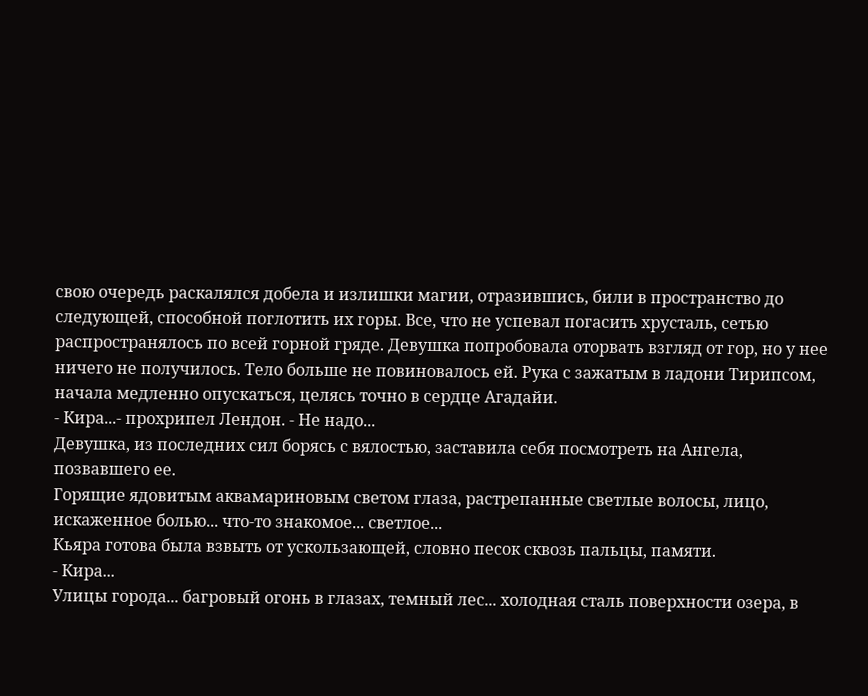свою очередь раскалялся добела и излишки магии, отразившись, били в пространство до следующей, способной поглотить их горы. Все, что не успевал погасить хрусталь, сетью распространялось по всей горной гряде. Девушка попробовала оторвать взгляд от гор, но у нее ничего не получилось. Тело больше не повиновалось ей. Рука с зажатым в ладони Тирипсом, начала медленно опускаться, целясь точно в сердце Агадайи.
- Кира...- прохрипел Лендон. - Не надо...
Девушка, из последних сил борясь с вялостью, заставила себя посмотреть на Ангела, позвавшего ее.
Горящие ядовитым аквамариновым светом глаза, растрепанные светлые волосы, лицо, искаженное болью... что-то знакомое... светлое...
Кьяра готова была взвыть от ускользающей, словно песок сквозь пальцы, памяти.
- Кира...
Улицы города... багровый огонь в глазах, темный лес... холодная сталь поверхности озера, в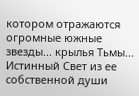котором отражаются огромные южные звезды... крылья Тьмы...
Истинный Свет из ее собственной души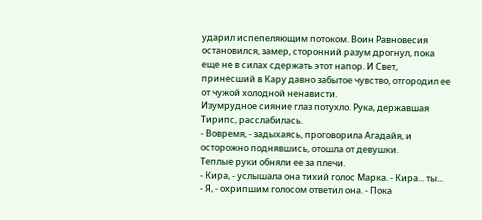ударил испепеляющим потоком. Воин Равновесия остановился, замер, сторонний разум дрогнул, пока еще не в силах сдержать этот напор. И Свет, принесший в Кару давно забытое чувство, отгородил ее от чужой холодной ненависти.
Изумрудное сияние глаз потухло. Рука, державшая Тирипс, расслабилась.
- Вовремя, - задыхаясь, проговорила Агадайя, и осторожно поднявшись, отошла от девушки.
Теплые руки обняли ее за плечи.
- Кира, - услышала она тихий голос Марка. - Кира... ты...
- Я, - охрипшим голосом ответил она. - Пока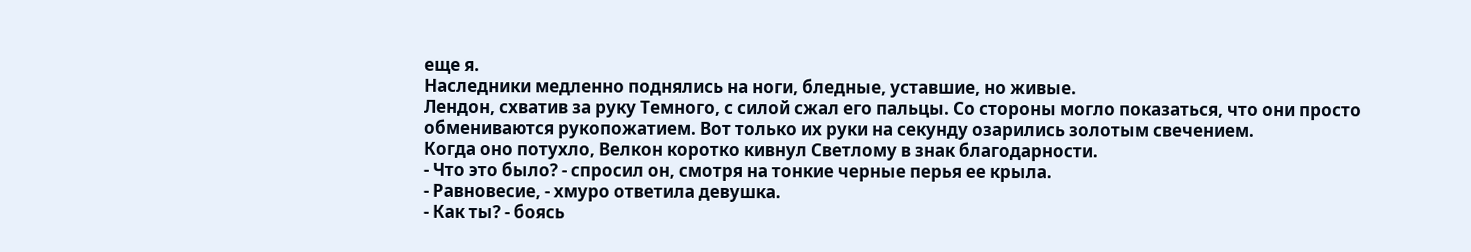еще я.
Наследники медленно поднялись на ноги, бледные, уставшие, но живые.
Лендон, схватив за руку Темного, с силой сжал его пальцы. Со стороны могло показаться, что они просто обмениваются рукопожатием. Вот только их руки на секунду озарились золотым свечением.
Когда оно потухло, Велкон коротко кивнул Светлому в знак благодарности.
- Что это было? - спросил он, смотря на тонкие черные перья ее крыла.
- Равновесие, - хмуро ответила девушка.
- Как ты? - боясь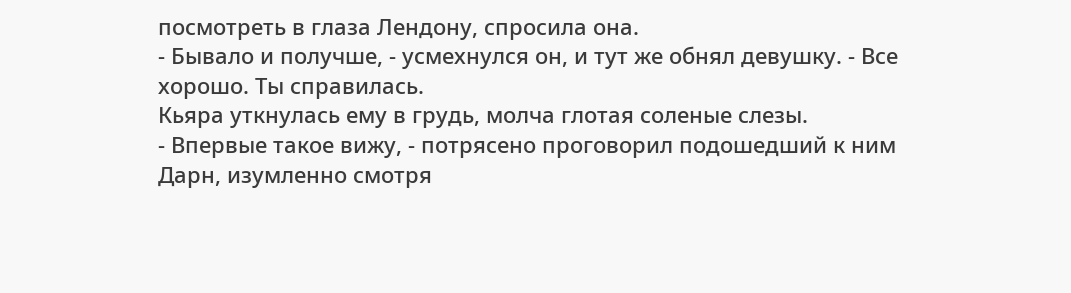посмотреть в глаза Лендону, спросила она.
- Бывало и получше, - усмехнулся он, и тут же обнял девушку. - Все хорошо. Ты справилась.
Кьяра уткнулась ему в грудь, молча глотая соленые слезы.
- Впервые такое вижу, - потрясено проговорил подошедший к ним Дарн, изумленно смотря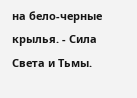на бело-черные крылья. - Сила Света и Тьмы.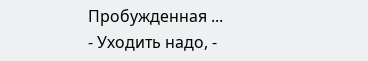Пробужденная ...
- Уходить надо, -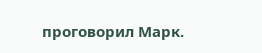проговорил Марк.